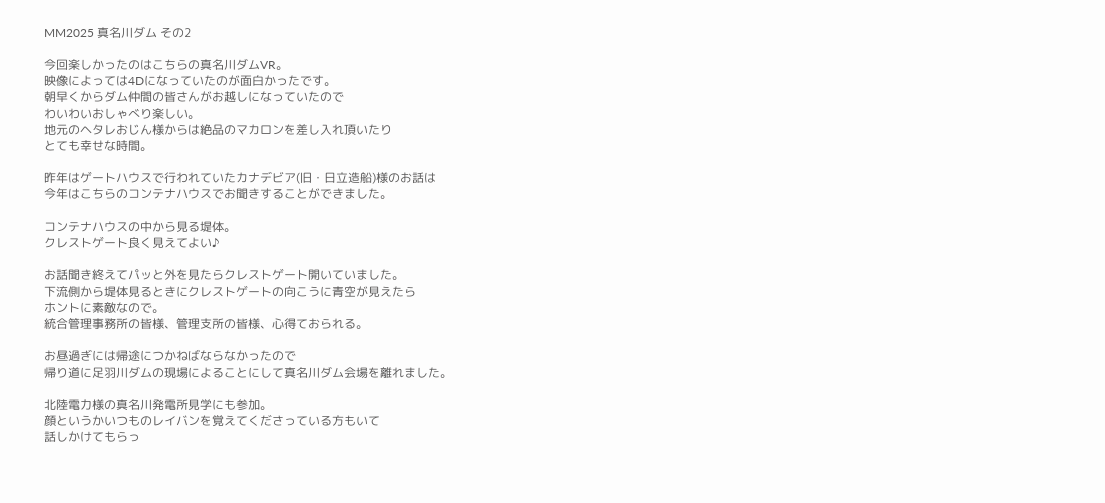MM2025 真名川ダム その2

今回楽しかったのはこちらの真名川ダムVR。
映像によっては4Dになっていたのが面白かったです。
朝早くからダム仲間の皆さんがお越しになっていたので
わいわいおしゃべり楽しい。
地元のヘタレおじん様からは絶品のマカロンを差し入れ頂いたり
とても幸せな時間。

昨年はゲートハウスで行われていたカナデビア(旧・日立造船)様のお話は
今年はこちらのコンテナハウスでお聞きすることができました。

コンテナハウスの中から見る堤体。
クレストゲート良く見えてよい♪

お話聞き終えてパッと外を見たらクレストゲート開いていました。
下流側から堤体見るときにクレストゲートの向こうに青空が見えたら
ホントに素敵なので。
統合管理事務所の皆様、管理支所の皆様、心得ておられる。

お昼過ぎには帰途につかねばならなかったので
帰り道に足羽川ダムの現場によることにして真名川ダム会場を離れました。

北陸電力様の真名川発電所見学にも参加。
顔というかいつものレイバンを覚えてくださっている方もいて
話しかけてもらっ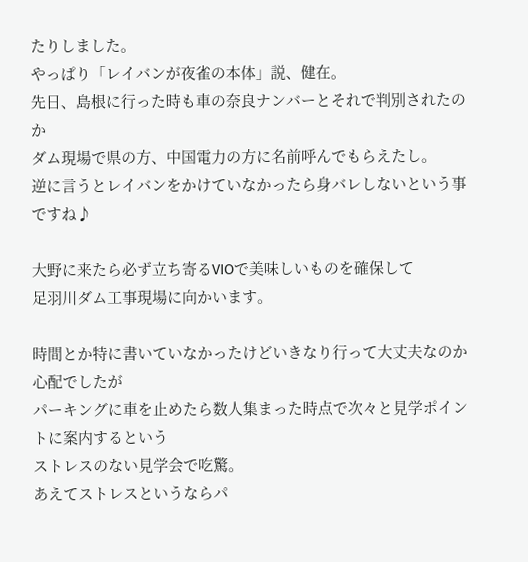たりしました。
やっぱり「レイバンが夜雀の本体」説、健在。
先日、島根に行った時も車の奈良ナンバーとそれで判別されたのか
ダム現場で県の方、中国電力の方に名前呼んでもらえたし。
逆に言うとレイバンをかけていなかったら身バレしないという事ですね♪

大野に来たら必ず立ち寄るVIOで美味しいものを確保して
足羽川ダム工事現場に向かいます。

時間とか特に書いていなかったけどいきなり行って大丈夫なのか心配でしたが
パーキングに車を止めたら数人集まった時点で次々と見学ポイントに案内するという
ストレスのない見学会で吃驚。
あえてストレスというならパ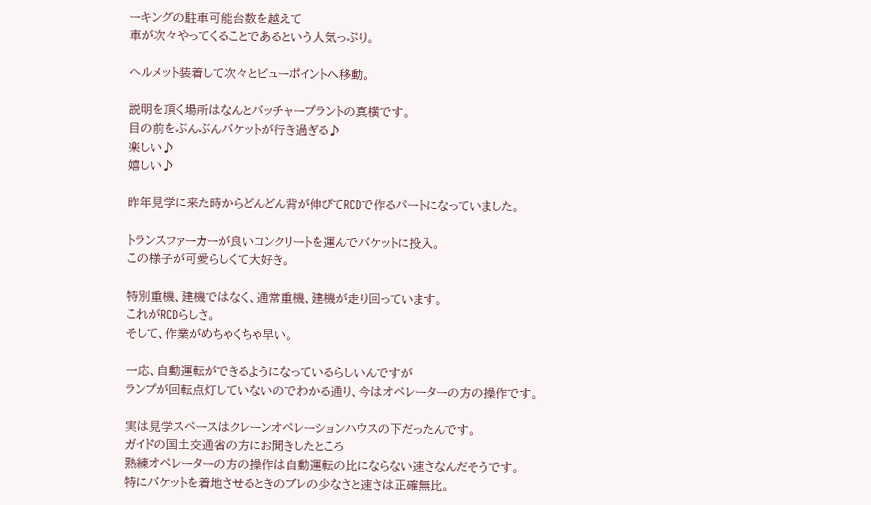ーキングの駐車可能台数を越えて
車が次々やってくることであるという人気っぷり。

ヘルメット装着して次々とビューポイントへ移動。

説明を頂く場所はなんとバッチャープラントの真横です。
目の前をぶんぶんバケットが行き過ぎる♪
楽しい♪
嬉しい♪

昨年見学に来た時からどんどん背が伸びてRCDで作るパートになっていました。

トランスファーカーが良いコンクリートを運んでバケットに投入。
この様子が可愛らしくて大好き。

特別重機、建機ではなく、通常重機、建機が走り回っています。
これがRCDらしさ。
そして、作業がめちゃくちゃ早い。

一応、自動運転ができるようになっているらしいんですが
ランプが回転点灯していないのでわかる通り、今はオペレーターの方の操作です。

実は見学スペースはクレーンオペレーションハウスの下だったんです。
ガイドの国土交通省の方にお聞きしたところ
熟練オペレーターの方の操作は自動運転の比にならない速さなんだそうです。
特にバケットを着地させるときのブレの少なさと速さは正確無比。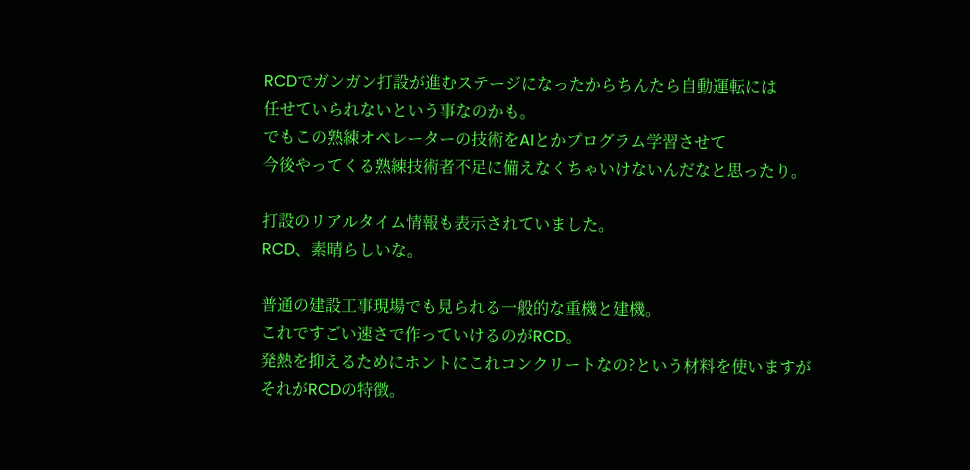RCDでガンガン打設が進むステージになったからちんたら自動運転には
任せていられないという事なのかも。
でもこの熟練オペレーターの技術をAIとかプログラム学習させて
今後やってくる熟練技術者不足に備えなくちゃいけないんだなと思ったり。

打設のリアルタイム情報も表示されていました。
RCD、素晴らしいな。

普通の建設工事現場でも見られる一般的な重機と建機。
これですごい速さで作っていけるのがRCD。
発熱を抑えるためにホントにこれコンクリートなの?という材料を使いますが
それがRCDの特徴。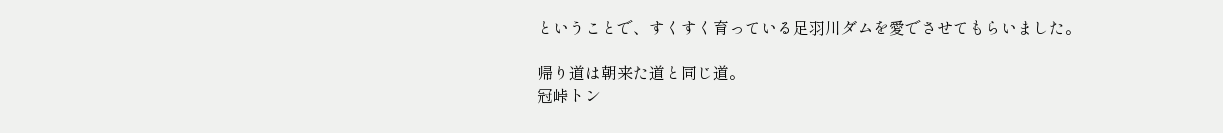ということで、すくすく育っている足羽川ダムを愛でさせてもらいました。

帰り道は朝来た道と同じ道。
冠峠トン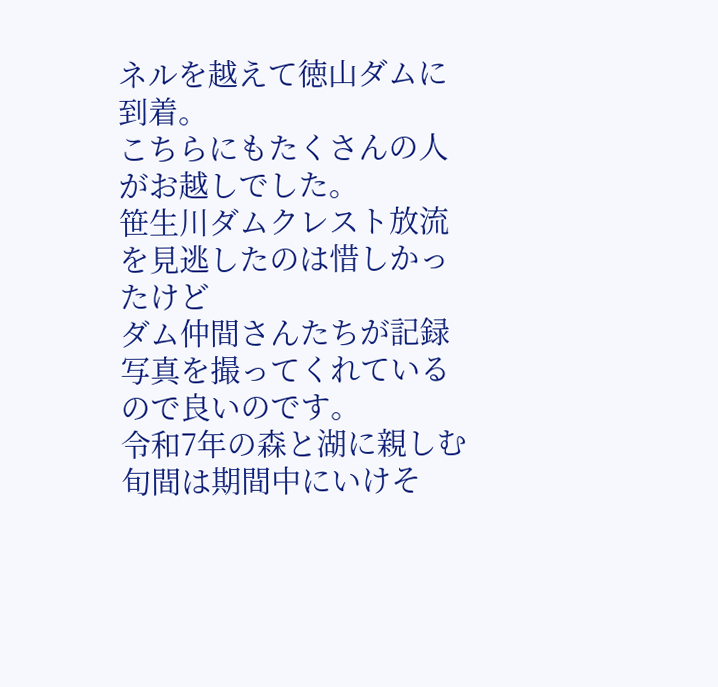ネルを越えて徳山ダムに到着。
こちらにもたくさんの人がお越しでした。
笹生川ダムクレスト放流を見逃したのは惜しかったけど
ダム仲間さんたちが記録写真を撮ってくれているので良いのです。
令和7年の森と湖に親しむ旬間は期間中にいけそ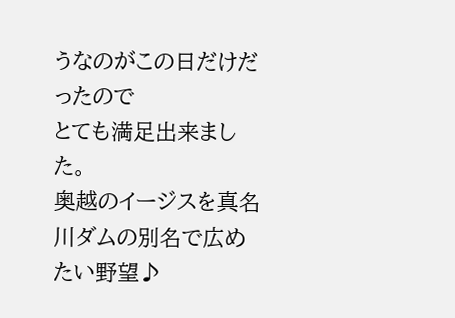うなのがこの日だけだったので
とても満足出来ました。
奥越のイージスを真名川ダムの別名で広めたい野望♪